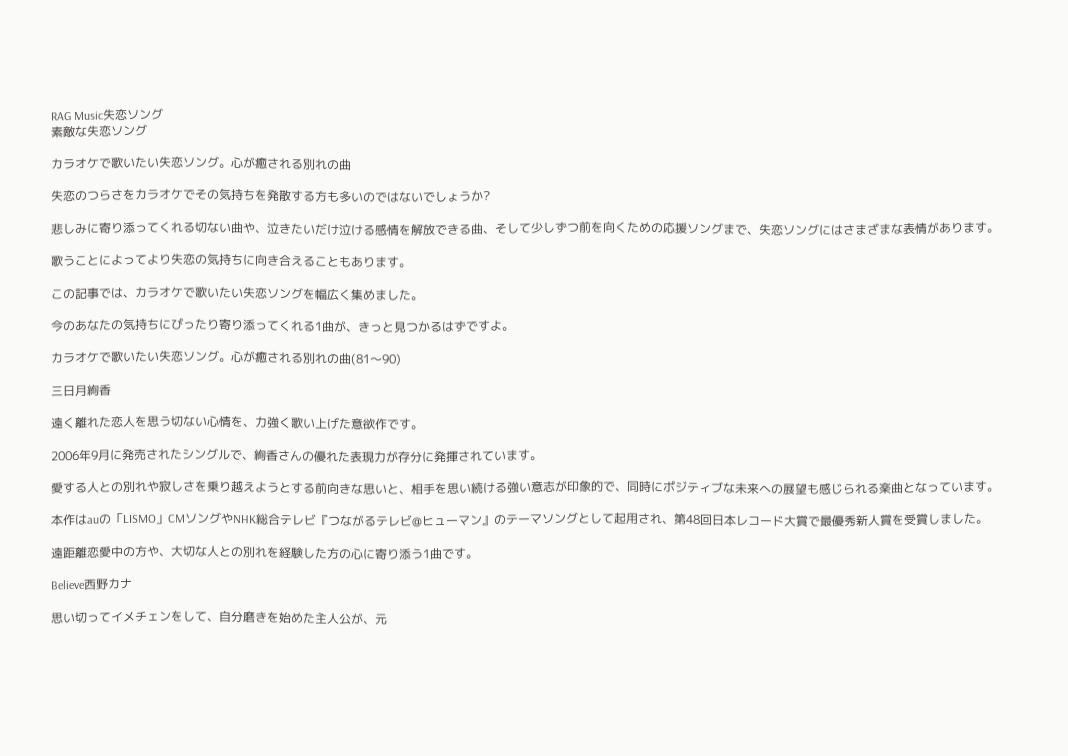RAG Music失恋ソング
素敵な失恋ソング

カラオケで歌いたい失恋ソング。心が癒される別れの曲

失恋のつらさをカラオケでその気持ちを発散する方も多いのではないでしょうか?

悲しみに寄り添ってくれる切ない曲や、泣きたいだけ泣ける感情を解放できる曲、そして少しずつ前を向くための応援ソングまで、失恋ソングにはさまざまな表情があります。

歌うことによってより失恋の気持ちに向き合えることもあります。

この記事では、カラオケで歌いたい失恋ソングを幅広く集めました。

今のあなたの気持ちにぴったり寄り添ってくれる1曲が、きっと見つかるはずですよ。

カラオケで歌いたい失恋ソング。心が癒される別れの曲(81〜90)

三日月絢香

遠く離れた恋人を思う切ない心情を、力強く歌い上げた意欲作です。

2006年9月に発売されたシングルで、絢香さんの優れた表現力が存分に発揮されています。

愛する人との別れや寂しさを乗り越えようとする前向きな思いと、相手を思い続ける強い意志が印象的で、同時にポジティブな未来への展望も感じられる楽曲となっています。

本作はauの「LISMO」CMソングやNHK総合テレビ『つながるテレビ@ヒューマン』のテーマソングとして起用され、第48回日本レコード大賞で最優秀新人賞を受賞しました。

遠距離恋愛中の方や、大切な人との別れを経験した方の心に寄り添う1曲です。

Believe西野カナ

思い切ってイメチェンをして、自分磨きを始めた主人公が、元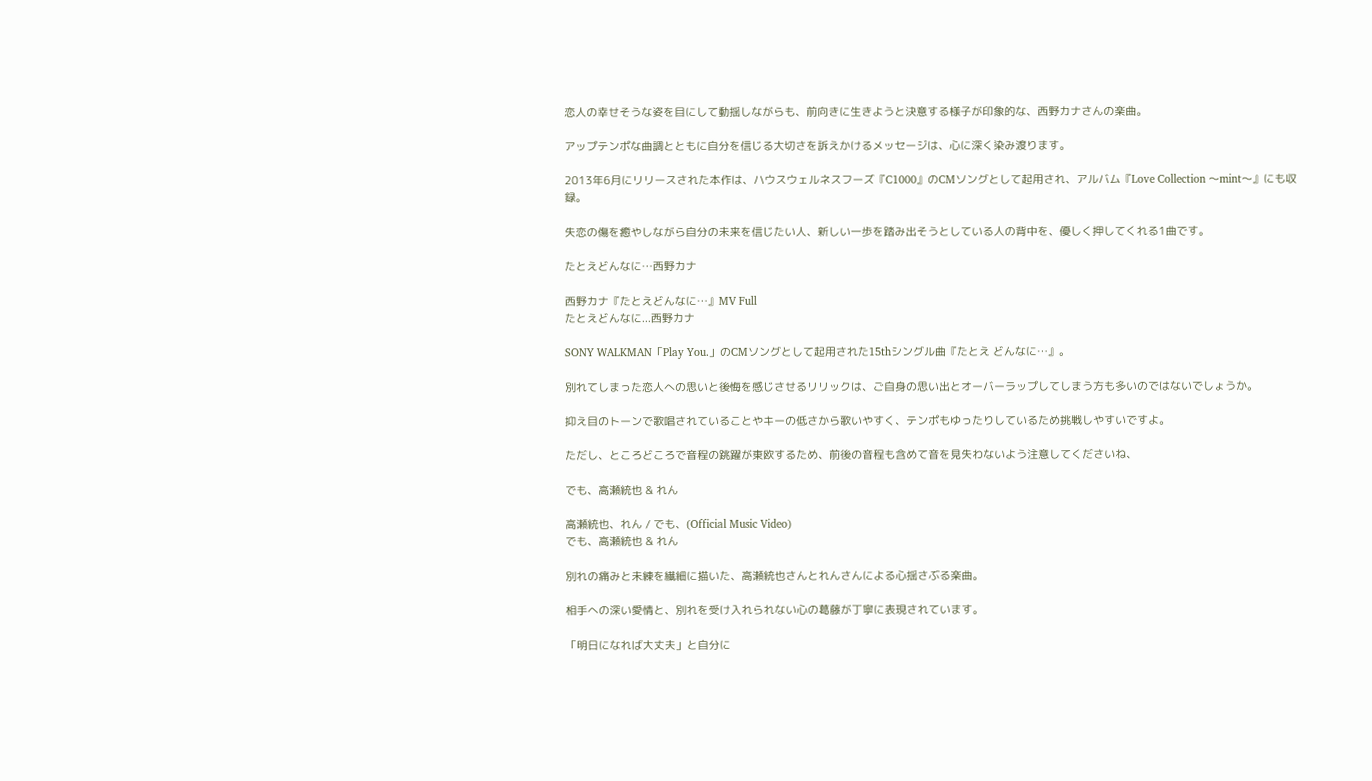恋人の幸せそうな姿を目にして動揺しながらも、前向きに生きようと決意する様子が印象的な、西野カナさんの楽曲。

アップテンポな曲調とともに自分を信じる大切さを訴えかけるメッセージは、心に深く染み渡ります。

2013年6月にリリースされた本作は、ハウスウェルネスフーズ『C1000』のCMソングとして起用され、アルバム『Love Collection 〜mint〜』にも収録。

失恋の傷を癒やしながら自分の未来を信じたい人、新しい一歩を踏み出そうとしている人の背中を、優しく押してくれる1曲です。

たとえどんなに…西野カナ

西野カナ『たとえどんなに…』MV Full
たとえどんなに...西野カナ

SONY WALKMAN「Play You.」のCMソングとして起用された15thシングル曲『たとえ どんなに…』。

別れてしまった恋人への思いと後悔を感じさせるリリックは、ご自身の思い出とオーバーラップしてしまう方も多いのではないでしょうか。

抑え目のトーンで歌唱されていることやキーの低さから歌いやすく、テンポもゆったりしているため挑戦しやすいですよ。

ただし、ところどころで音程の跳躍が東欧するため、前後の音程も含めて音を見失わないよう注意してくださいね、

でも、高瀬統也 & れん

高瀬統也、れん / でも、(Official Music Video)
でも、高瀬統也 & れん

別れの痛みと未練を繊細に描いた、高瀬統也さんとれんさんによる心揺さぶる楽曲。

相手への深い愛情と、別れを受け入れられない心の葛藤が丁寧に表現されています。

「明日になれば大丈夫」と自分に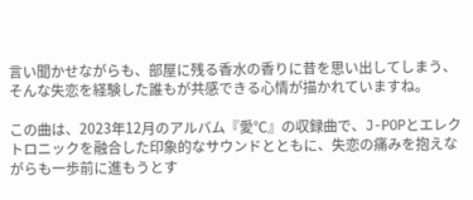言い聞かせながらも、部屋に残る香水の香りに昔を思い出してしまう、そんな失恋を経験した誰もが共感できる心情が描かれていますね。

この曲は、2023年12月のアルバム『愛℃』の収録曲で、J-POPとエレクトロニックを融合した印象的なサウンドとともに、失恋の痛みを抱えながらも一歩前に進もうとす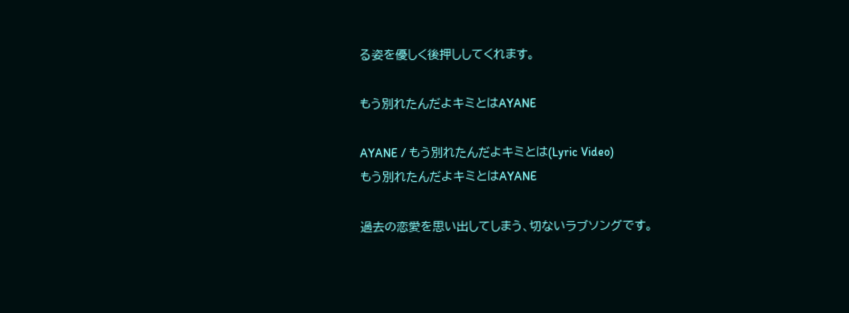る姿を優しく後押ししてくれます。

もう別れたんだよキミとはAYANE

AYANE / もう別れたんだよキミとは(Lyric Video)
もう別れたんだよキミとはAYANE

過去の恋愛を思い出してしまう、切ないラブソングです。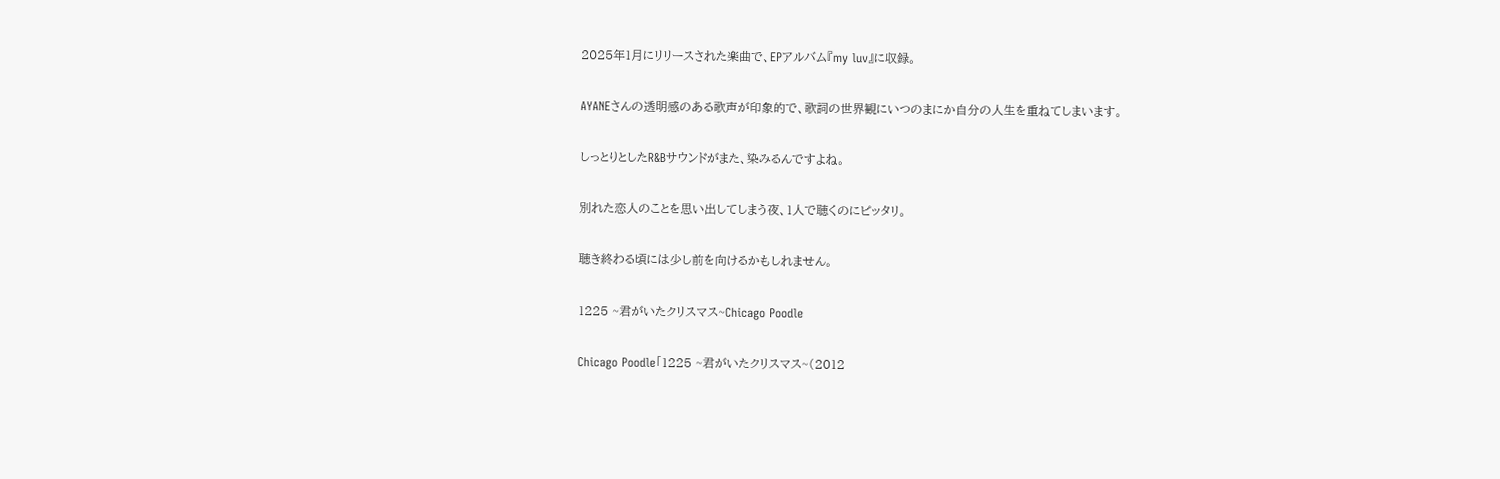2025年1月にリリースされた楽曲で、EPアルバム『my luv』に収録。

AYANEさんの透明感のある歌声が印象的で、歌詞の世界観にいつのまにか自分の人生を重ねてしまいます。

しっとりとしたR&Bサウンドがまた、染みるんですよね。

別れた恋人のことを思い出してしまう夜、1人で聴くのにピッタリ。

聴き終わる頃には少し前を向けるかもしれません。

1225 ~君がいたクリスマス~Chicago Poodle

Chicago Poodle「1225 ~君がいたクリスマス~(2012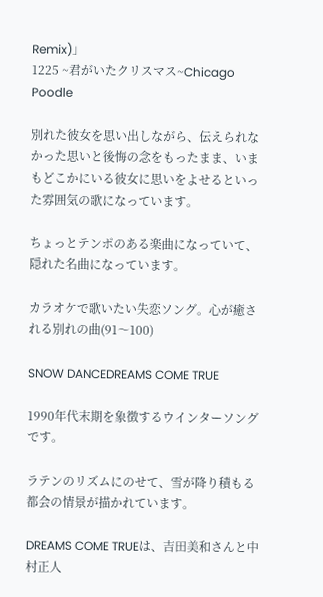Remix)」
1225 ~君がいたクリスマス~Chicago Poodle

別れた彼女を思い出しながら、伝えられなかった思いと後悔の念をもったまま、いまもどこかにいる彼女に思いをよせるといった雰囲気の歌になっています。

ちょっとテンポのある楽曲になっていて、隠れた名曲になっています。

カラオケで歌いたい失恋ソング。心が癒される別れの曲(91〜100)

SNOW DANCEDREAMS COME TRUE

1990年代末期を象徴するウインターソングです。

ラテンのリズムにのせて、雪が降り積もる都会の情景が描かれています。

DREAMS COME TRUEは、吉田美和さんと中村正人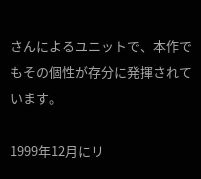さんによるユニットで、本作でもその個性が存分に発揮されています。

1999年12月にリ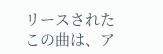リースされたこの曲は、ア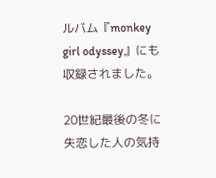ルバム『monkey girl odyssey』にも収録されました。

20世紀最後の冬に失恋した人の気持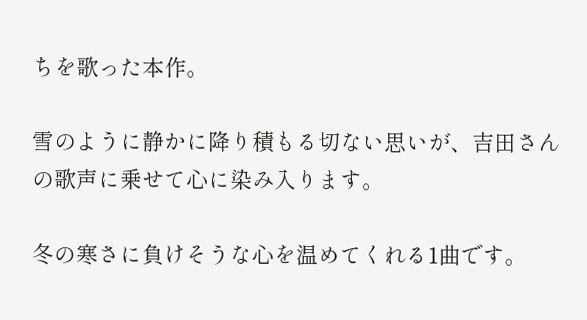ちを歌った本作。

雪のように静かに降り積もる切ない思いが、吉田さんの歌声に乗せて心に染み入ります。

冬の寒さに負けそうな心を温めてくれる1曲です。